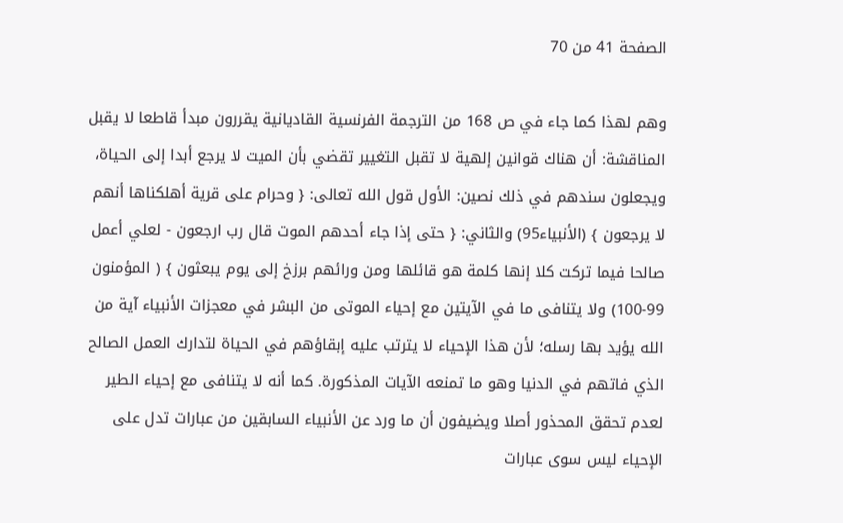الصفحة 41 من 70

وهم لهذا كما جاء في ص 168 من الترجمة الفرنسية القاديانية يقررون مبدأ قاطعا لا يقبل المناقشة: أن هناك قوانين إلهية لا تقبل التغيير تقضي بأن الميت لا يرجع أبدا إلى الحياة، ويجعلون سندهم في ذلك نصين: الأول قول الله تعالى: { وحرام على قرية أهلكناها أنهم لا يرجعون } (الأنبياء95) والثاني: { حتى إذا جاء أحدهم الموت قال رب ارجعون - لعلي أعمل صالحا فيما تركت كلا إنها كلمة هو قائلها ومن ورائهم برزخ إلى يوم يبعثون } ( المؤمنون 99-100) ولا يتنافى ما في الآيتين مع إحياء الموتى من البشر في معجزات الأنبياء آية من الله يؤيد بها رسله؛ لأن هذا الإحياء لا يترتب عليه إبقاؤهم في الحياة لتدارك العمل الصالح الذي فاتهم في الدنيا وهو ما تمنعه الآيات المذكورة. كما أنه لا يتنافى مع إحياء الطير لعدم تحقق المحذور أصلا ويضيفون أن ما ورد عن الأنبياء السابقين من عبارات تدل على الإحياء ليس سوى عبارات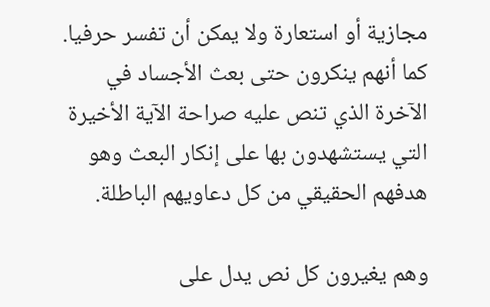مجازية أو استعارة ولا يمكن أن تفسر حرفيا. كما أنهم ينكرون حتى بعث الأجساد في الآخرة الذي تنص عليه صراحة الآية الأخيرة التي يستشهدون بها على إنكار البعث وهو هدفهم الحقيقي من كل دعاويهم الباطلة.

وهم يغيرون كل نص يدل على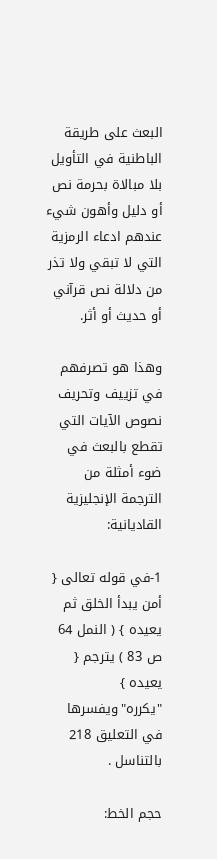البعث على طريقة الباطنية في التأويل بلا مبالاة بحرمة نص أو دليل وأهون شيء عندهم ادعاء الرمزية التي لا تبقي ولا تذر من دلالة نص قرآني أو حديث أو أثر.

وهذا هو تصرفهم في تزييف وتحريف نصوص الآيات التي تقطع بالبعث في ضوء أمثلة من الترجمة الإنجليزية القاديانية:

1-في قوله تعالى { أمن يبدأ الخلق ثم يعيده } ( النمل 64 ص 83 ) يترجم { يعيده } "يكرره"ويفسرها في التعليق 218 بالتناسل .

حجم الخط: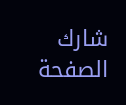شارك الصفحة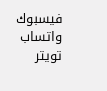فيسبوك واتساب تويتر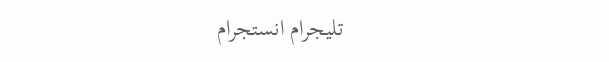تليجرام انستجرام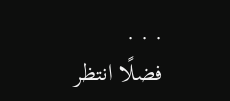. . .
فضلًا انتظر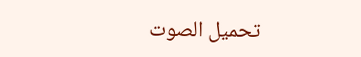تحميل الصوت